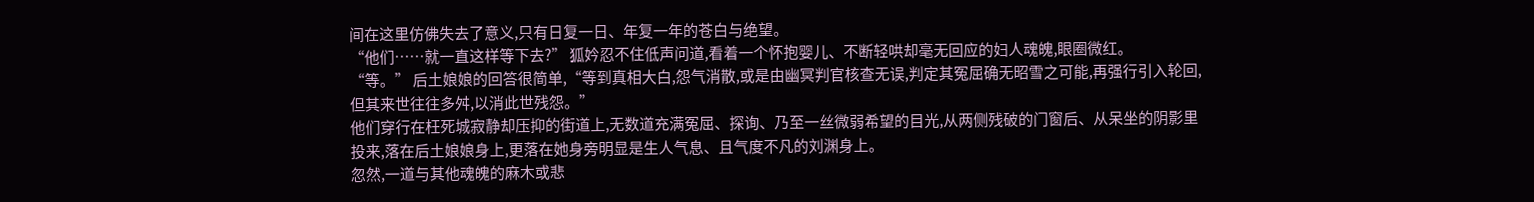间在这里仿佛失去了意义,只有日复一日、年复一年的苍白与绝望。
“他们……就一直这样等下去?” 狐妗忍不住低声问道,看着一个怀抱婴儿、不断轻哄却毫无回应的妇人魂魄,眼圈微红。
“等。” 后土娘娘的回答很简单,“等到真相大白,怨气消散,或是由幽冥判官核查无误,判定其冤屈确无昭雪之可能,再强行引入轮回,但其来世往往多舛,以消此世残怨。”
他们穿行在枉死城寂静却压抑的街道上,无数道充满冤屈、探询、乃至一丝微弱希望的目光,从两侧残破的门窗后、从呆坐的阴影里投来,落在后土娘娘身上,更落在她身旁明显是生人气息、且气度不凡的刘渊身上。
忽然,一道与其他魂魄的麻木或悲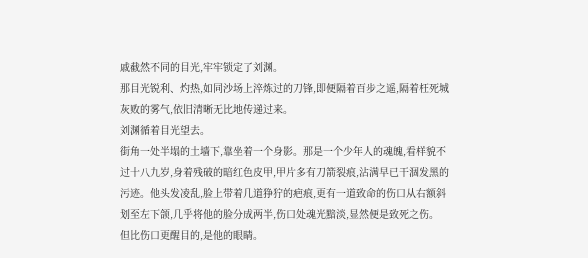戚截然不同的目光,牢牢锁定了刘渊。
那目光锐利、灼热,如同沙场上淬炼过的刀锋,即便隔着百步之遥,隔着枉死城灰败的雾气,依旧清晰无比地传递过来。
刘渊循着目光望去。
街角一处半塌的土墙下,靠坐着一个身影。那是一个少年人的魂魄,看样貌不过十八九岁,身着残破的暗红色皮甲,甲片多有刀箭裂痕,沾满早已干涸发黑的污迹。他头发凌乱,脸上带着几道狰狞的疤痕,更有一道致命的伤口从右额斜划至左下颌,几乎将他的脸分成两半,伤口处魂光黯淡,显然便是致死之伤。
但比伤口更醒目的,是他的眼睛。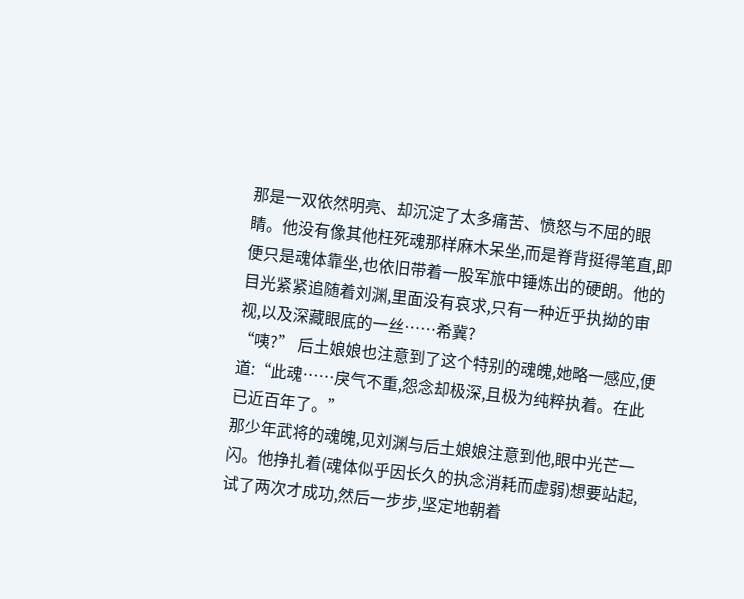那是一双依然明亮、却沉淀了太多痛苦、愤怒与不屈的眼睛。他没有像其他枉死魂那样麻木呆坐,而是脊背挺得笔直,即便只是魂体靠坐,也依旧带着一股军旅中锤炼出的硬朗。他的目光紧紧追随着刘渊,里面没有哀求,只有一种近乎执拗的审视,以及深藏眼底的一丝……希冀?
“咦?” 后土娘娘也注意到了这个特别的魂魄,她略一感应,便道:“此魂……戾气不重,怨念却极深,且极为纯粹执着。在此已近百年了。”
那少年武将的魂魄,见刘渊与后土娘娘注意到他,眼中光芒一闪。他挣扎着(魂体似乎因长久的执念消耗而虚弱)想要站起,试了两次才成功,然后一步步,坚定地朝着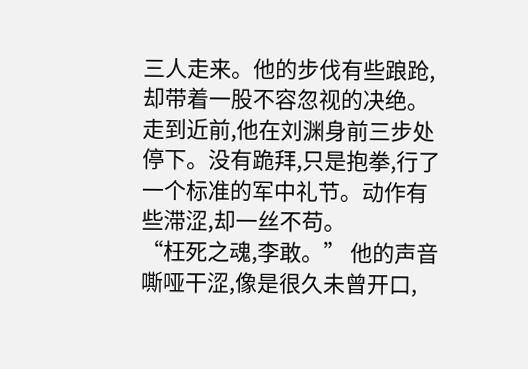三人走来。他的步伐有些踉跄,却带着一股不容忽视的决绝。
走到近前,他在刘渊身前三步处停下。没有跪拜,只是抱拳,行了一个标准的军中礼节。动作有些滞涩,却一丝不苟。
“枉死之魂,李敢。” 他的声音嘶哑干涩,像是很久未曾开口,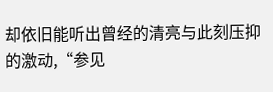却依旧能听出曾经的清亮与此刻压抑的激动,“参见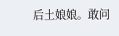后土娘娘。敢问